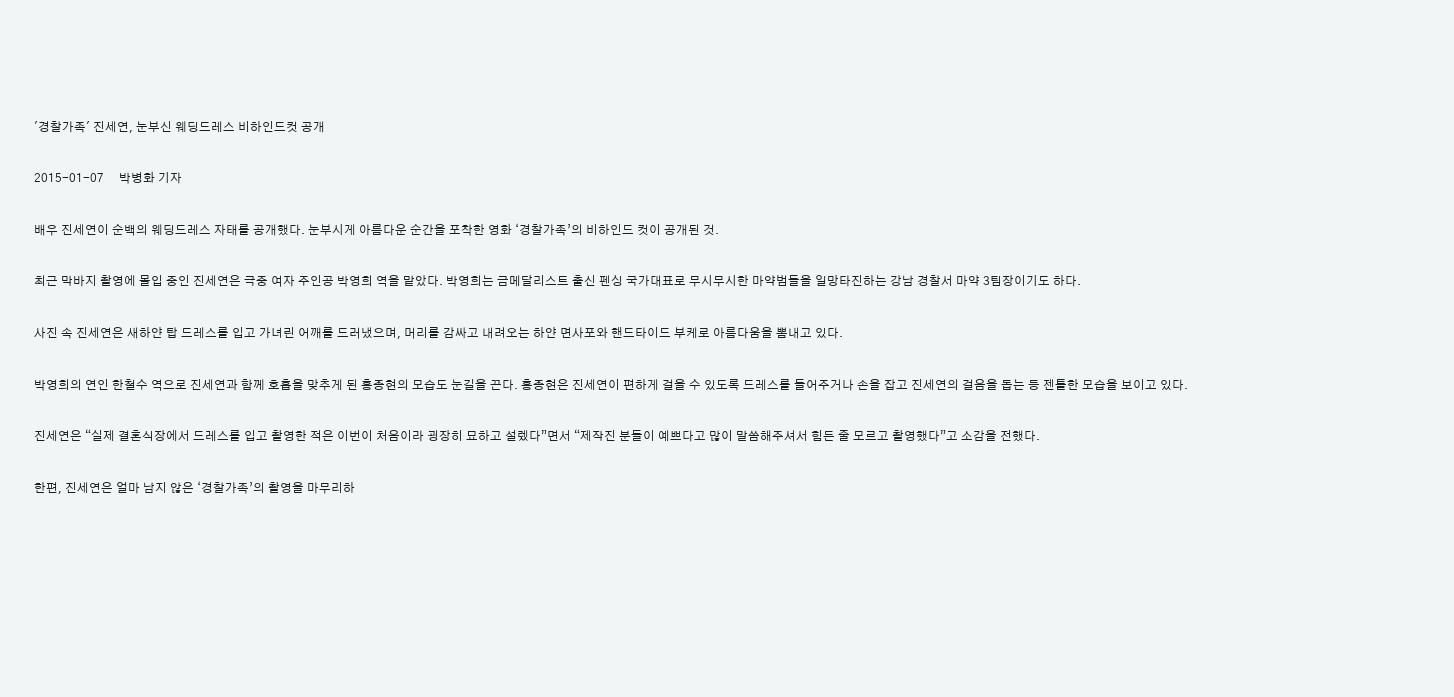'경찰가족' 진세연, 눈부신 웨딩드레스 비하인드컷 공개

2015-01-07     박병화 기자

배우 진세연이 순백의 웨딩드레스 자태를 공개했다. 눈부시게 아름다운 순간을 포착한 영화 ‘경찰가족’의 비하인드 컷이 공개된 것.

최근 막바지 촬영에 몰입 중인 진세연은 극중 여자 주인공 박영희 역을 맡았다. 박영희는 금메달리스트 출신 펜싱 국가대표로 무시무시한 마약범들을 일망타진하는 강남 경찰서 마약 3팀장이기도 하다.

사진 속 진세연은 새하얀 탑 드레스를 입고 가녀린 어깨를 드러냈으며, 머리를 감싸고 내려오는 하얀 면사포와 핸드타이드 부케로 아름다움을 뽐내고 있다.

박영희의 연인 한철수 역으로 진세연과 함께 호흡을 맞추게 된 홍종현의 모습도 눈길을 끈다. 홍종현은 진세연이 편하게 걸을 수 있도록 드레스를 들어주거나 손을 잡고 진세연의 걸음을 돕는 등 젠틀한 모습을 보이고 있다.

진세연은 “실제 결혼식장에서 드레스를 입고 촬영한 적은 이번이 처음이라 굉장히 묘하고 설렜다”면서 “제작진 분들이 예쁘다고 많이 말씀해주셔서 힘든 줄 모르고 촬영했다”고 소감을 전했다.

한편, 진세연은 얼마 남지 않은 ‘경찰가족’의 촬영을 마무리하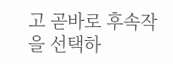고 곧바로 후속작을 선택하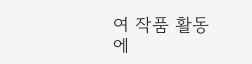여 작품 활동에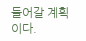들어갈 계획이다.